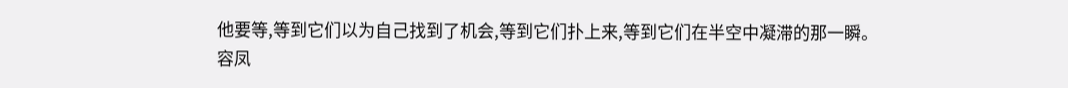他要等,等到它们以为自己找到了机会,等到它们扑上来,等到它们在半空中凝滞的那一瞬。
容凤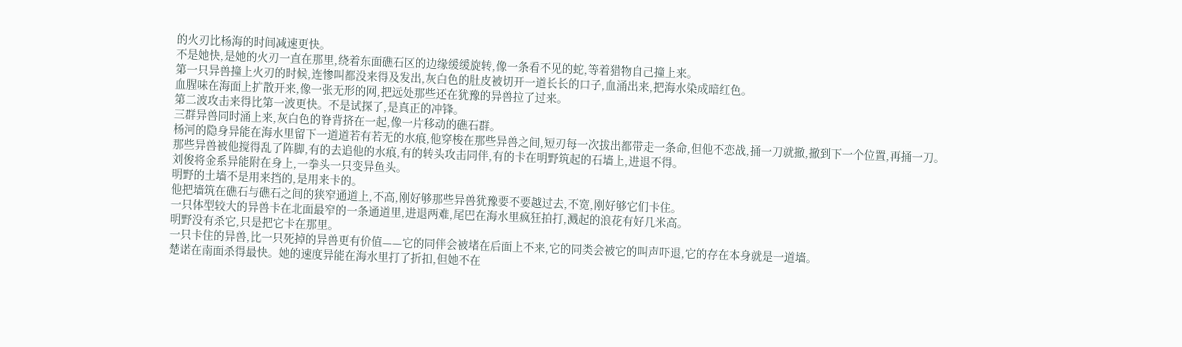的火刃比杨海的时间减速更快。
不是她快,是她的火刃一直在那里,绕着东面礁石区的边缘缓缓旋转,像一条看不见的蛇,等着猎物自己撞上来。
第一只异兽撞上火刃的时候,连惨叫都没来得及发出,灰白色的肚皮被切开一道长长的口子,血涌出来,把海水染成暗红色。
血腥味在海面上扩散开来,像一张无形的网,把远处那些还在犹豫的异兽拉了过来。
第二波攻击来得比第一波更快。不是试探了,是真正的冲锋。
三群异兽同时涌上来,灰白色的脊背挤在一起,像一片移动的礁石群。
杨河的隐身异能在海水里留下一道道若有若无的水痕,他穿梭在那些异兽之间,短刃每一次拔出都带走一条命,但他不恋战,捅一刀就撤,撤到下一个位置,再捅一刀。
那些异兽被他搅得乱了阵脚,有的去追他的水痕,有的转头攻击同伴,有的卡在明野筑起的石墙上,进退不得。
刘俊将金系异能附在身上,一拳头一只变异鱼头。
明野的土墙不是用来挡的,是用来卡的。
他把墙筑在礁石与礁石之间的狭窄通道上,不高,刚好够那些异兽犹豫要不要越过去,不宽,刚好够它们卡住。
一只体型较大的异兽卡在北面最窄的一条通道里,进退两难,尾巴在海水里疯狂拍打,溅起的浪花有好几米高。
明野没有杀它,只是把它卡在那里。
一只卡住的异兽,比一只死掉的异兽更有价值——它的同伴会被堵在后面上不来,它的同类会被它的叫声吓退,它的存在本身就是一道墙。
楚诺在南面杀得最快。她的速度异能在海水里打了折扣,但她不在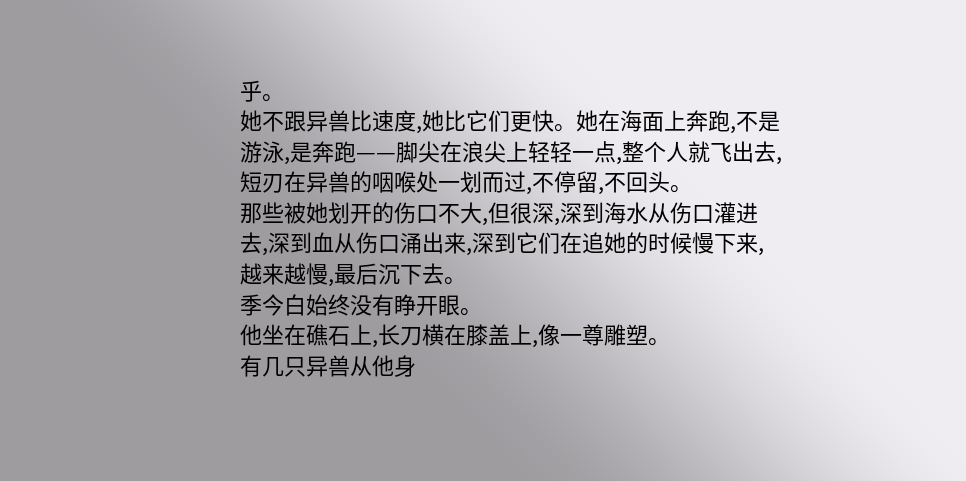乎。
她不跟异兽比速度,她比它们更快。她在海面上奔跑,不是游泳,是奔跑——脚尖在浪尖上轻轻一点,整个人就飞出去,短刃在异兽的咽喉处一划而过,不停留,不回头。
那些被她划开的伤口不大,但很深,深到海水从伤口灌进去,深到血从伤口涌出来,深到它们在追她的时候慢下来,越来越慢,最后沉下去。
季今白始终没有睁开眼。
他坐在礁石上,长刀横在膝盖上,像一尊雕塑。
有几只异兽从他身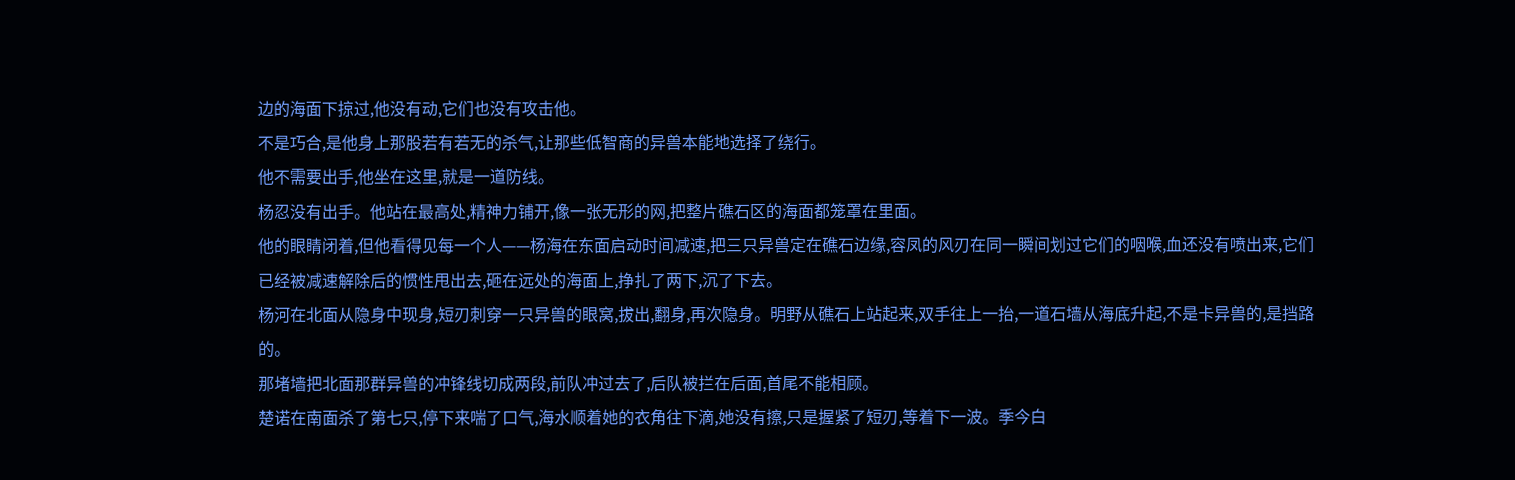边的海面下掠过,他没有动,它们也没有攻击他。
不是巧合,是他身上那股若有若无的杀气,让那些低智商的异兽本能地选择了绕行。
他不需要出手,他坐在这里,就是一道防线。
杨忍没有出手。他站在最高处,精神力铺开,像一张无形的网,把整片礁石区的海面都笼罩在里面。
他的眼睛闭着,但他看得见每一个人——杨海在东面启动时间减速,把三只异兽定在礁石边缘,容凤的风刃在同一瞬间划过它们的咽喉,血还没有喷出来,它们已经被减速解除后的惯性甩出去,砸在远处的海面上,挣扎了两下,沉了下去。
杨河在北面从隐身中现身,短刃刺穿一只异兽的眼窝,拔出,翻身,再次隐身。明野从礁石上站起来,双手往上一抬,一道石墙从海底升起,不是卡异兽的,是挡路的。
那堵墙把北面那群异兽的冲锋线切成两段,前队冲过去了,后队被拦在后面,首尾不能相顾。
楚诺在南面杀了第七只,停下来喘了口气,海水顺着她的衣角往下滴,她没有擦,只是握紧了短刃,等着下一波。季今白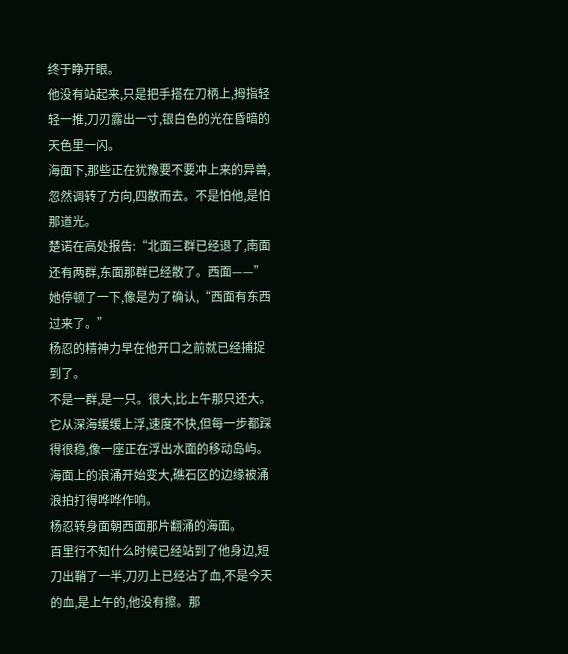终于睁开眼。
他没有站起来,只是把手搭在刀柄上,拇指轻轻一推,刀刃露出一寸,银白色的光在昏暗的天色里一闪。
海面下,那些正在犹豫要不要冲上来的异兽,忽然调转了方向,四散而去。不是怕他,是怕那道光。
楚诺在高处报告:“北面三群已经退了,南面还有两群,东面那群已经散了。西面——”她停顿了一下,像是为了确认,“西面有东西过来了。”
杨忍的精神力早在他开口之前就已经捕捉到了。
不是一群,是一只。很大,比上午那只还大。它从深海缓缓上浮,速度不快,但每一步都踩得很稳,像一座正在浮出水面的移动岛屿。
海面上的浪涌开始变大,礁石区的边缘被涌浪拍打得哗哗作响。
杨忍转身面朝西面那片翻涌的海面。
百里行不知什么时候已经站到了他身边,短刀出鞘了一半,刀刃上已经沾了血,不是今天的血,是上午的,他没有擦。那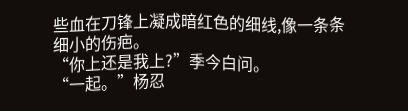些血在刀锋上凝成暗红色的细线,像一条条细小的伤疤。
“你上还是我上?”季今白问。
“一起。”杨忍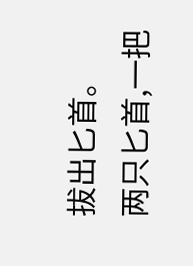拔出匕首。
两只匕首,一把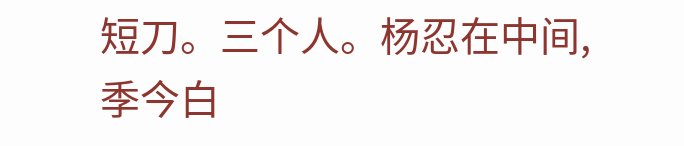短刀。三个人。杨忍在中间,季今白